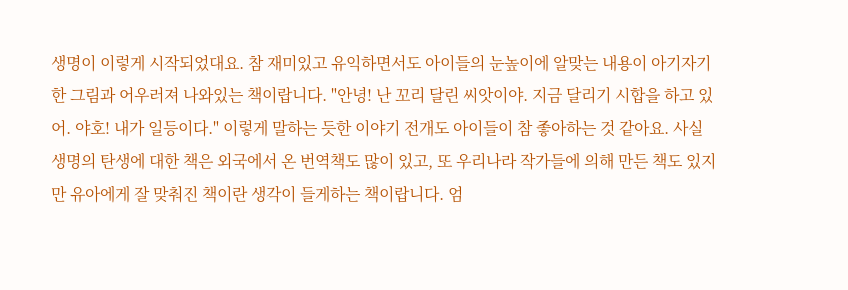생명이 이렇게 시작되었대요. 참 재미있고 유익하면서도 아이들의 눈높이에 알맞는 내용이 아기자기한 그림과 어우러져 나와있는 책이랍니다. "안녕! 난 꼬리 달린 씨앗이야. 지금 달리기 시합을 하고 있어. 야호! 내가 일등이다." 이렇게 말하는 듯한 이야기 전개도 아이들이 참 좋아하는 것 같아요. 사실 생명의 탄생에 대한 책은 외국에서 온 번역책도 많이 있고, 또 우리나라 작가들에 의해 만든 책도 있지만 유아에게 잘 맞춰진 책이란 생각이 들게하는 책이랍니다. 엄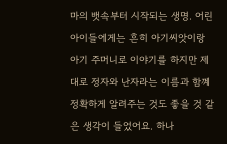마의 뱃속부터 시작되는 생명. 어린 아이들에게는 흔히 아기씨앗이랑 아기 주머니로 이야기를 하지만 제대로 정자와 난자라는 이름과 함꼐 정확하게 알려주는 것도 좋을 것 같은 생각이 들었어요. 하나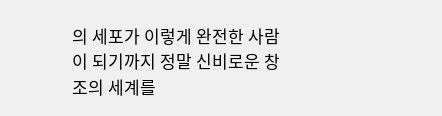의 세포가 이렇게 완전한 사람이 되기까지 정말 신비로운 창조의 세계를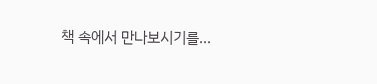책 속에서 만나보시기를...